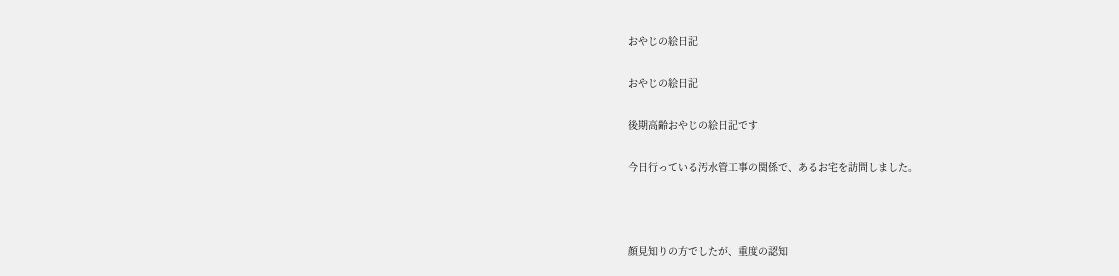おやじの絵日記

おやじの絵日記

後期高齢おやじの絵日記です

今日行っている汚水管工事の関係で、あるお宅を訪問しました。



顔見知りの方でしたが、重度の認知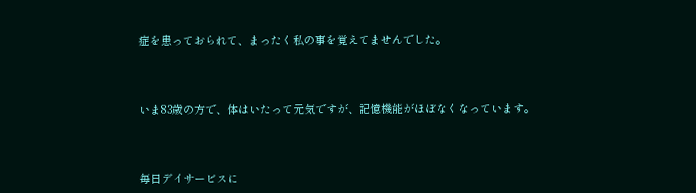症を患っておられて、まったく私の事を覚えてませんでした。



いま83歳の方で、体はいたって元気ですが、記憶機能がほぼなくなっています。



毎日デイサービスに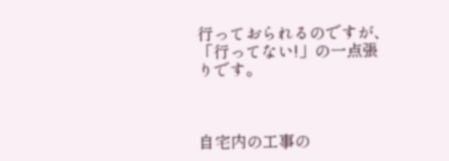行っておられるのですが、「行ってない!」の一点張りです。



自宅内の工事の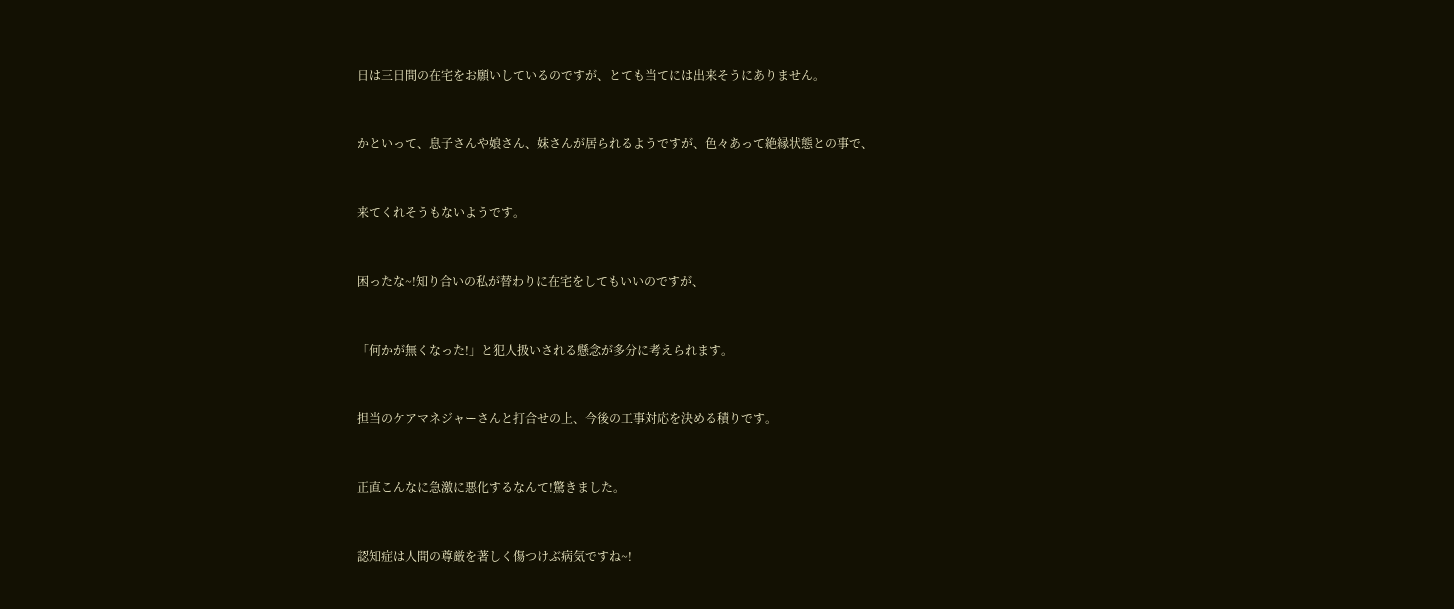日は三日間の在宅をお願いしているのですが、とても当てには出来そうにありません。



かといって、息子さんや娘さん、妹さんが居られるようですが、色々あって絶縁状態との事で、



来てくれそうもないようです。



困ったな~!知り合いの私が替わりに在宅をしてもいいのですが、



「何かが無くなった!」と犯人扱いされる懸念が多分に考えられます。



担当のケアマネジャーさんと打合せの上、今後の工事対応を決める積りです。



正直こんなに急激に悪化するなんて!驚きました。



認知症は人間の尊厳を著しく傷つけぶ病気ですね~!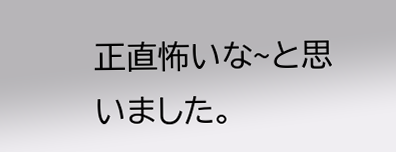正直怖いな~と思いました。